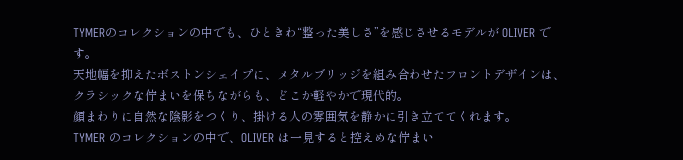TYMERのコレクションの中でも、ひときわ“整った美しさ”を感じさせるモデルが OLIVER です。
天地幅を抑えたボストンシェイプに、メタルブリッジを組み合わせたフロントデザインは、
クラシックな佇まいを保ちながらも、どこか軽やかで現代的。
顔まわりに自然な陰影をつくり、掛ける人の雰囲気を静かに引き立ててくれます。
TYMER のコレクションの中で、OLIVER は一見すると控えめな佇まい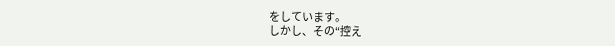をしています。
しかし、その“控え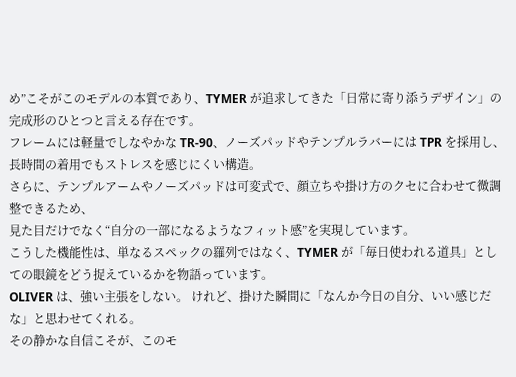め”こそがこのモデルの本質であり、TYMER が追求してきた「日常に寄り添うデザイン」の完成形のひとつと言える存在です。
フレームには軽量でしなやかな TR-90、ノーズパッドやテンプルラバーには TPR を採用し、長時間の着用でもストレスを感じにくい構造。
さらに、テンプルアームやノーズパッドは可変式で、顔立ちや掛け方のクセに合わせて微調整できるため、
見た目だけでなく“自分の一部になるようなフィット感”を実現しています。
こうした機能性は、単なるスペックの羅列ではなく、TYMER が「毎日使われる道具」としての眼鏡をどう捉えているかを物語っています。
OLIVER は、強い主張をしない。 けれど、掛けた瞬間に「なんか今日の自分、いい感じだな」と思わせてくれる。
その静かな自信こそが、このモ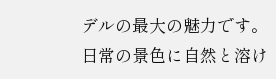デルの最大の魅力です。
日常の景色に自然と溶け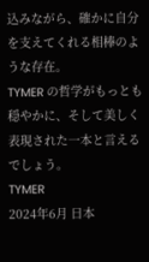込みながら、確かに自分を支えてくれる相棒のような存在。
TYMER の哲学がもっとも穏やかに、そして美しく表現された一本と言えるでしょう。
TYMER
2024年6月 日本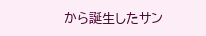から誕生したサン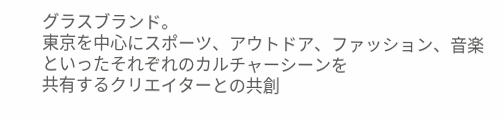グラスブランド。
東京を中心にスポーツ、アウトドア、ファッション、音楽といったそれぞれのカルチャーシーンを
共有するクリエイターとの共創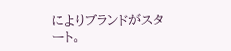によりブランドがスタート。